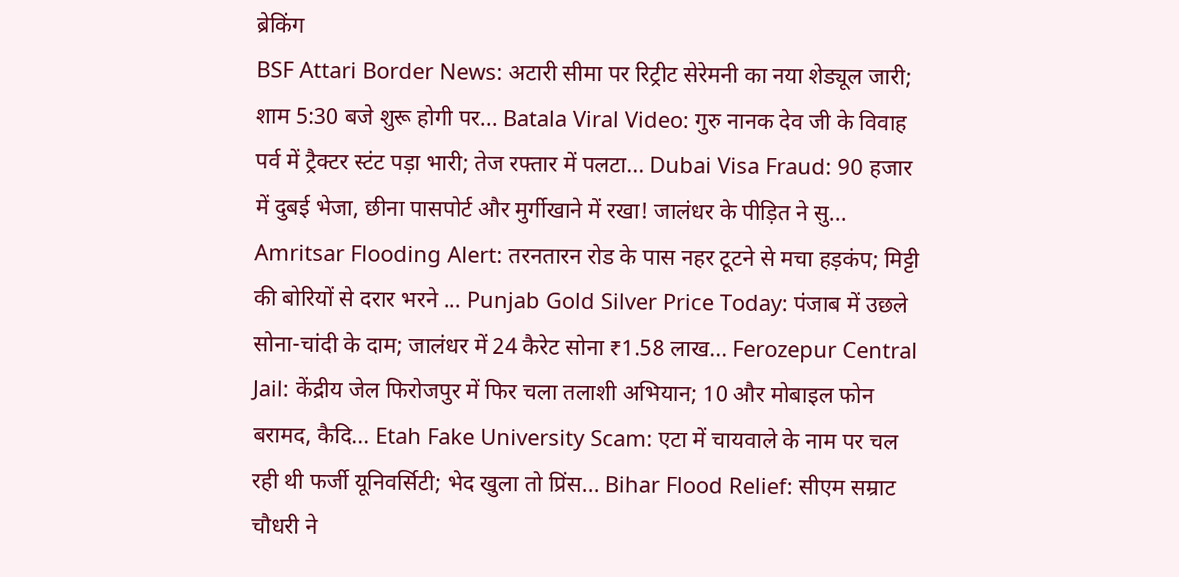ब्रेकिंग
BSF Attari Border News: अटारी सीमा पर रिट्रीट सेरेमनी का नया शेड्यूल जारी; शाम 5:30 बजे शुरू होगी पर... Batala Viral Video: गुरु नानक देव जी के विवाह पर्व में ट्रैक्टर स्टंट पड़ा भारी; तेज रफ्तार में पलटा... Dubai Visa Fraud: 90 हजार में दुबई भेजा, छीना पासपोर्ट और मुर्गीखाने में रखा! जालंधर के पीड़ित ने सु... Amritsar Flooding Alert: तरनतारन रोड के पास नहर टूटने से मचा हड़कंप; मिट्टी की बोरियों से दरार भरने ... Punjab Gold Silver Price Today: पंजाब में उछले सोना-चांदी के दाम; जालंधर में 24 कैरेट सोना ₹1.58 लाख... Ferozepur Central Jail: केंद्रीय जेल फिरोजपुर में फिर चला तलाशी अभियान; 10 और मोबाइल फोन बरामद, कैदि... Etah Fake University Scam: एटा में चायवाले के नाम पर चल रही थी फर्जी यूनिवर्सिटी; भेद खुला तो प्रिंस... Bihar Flood Relief: सीएम सम्राट चौधरी ने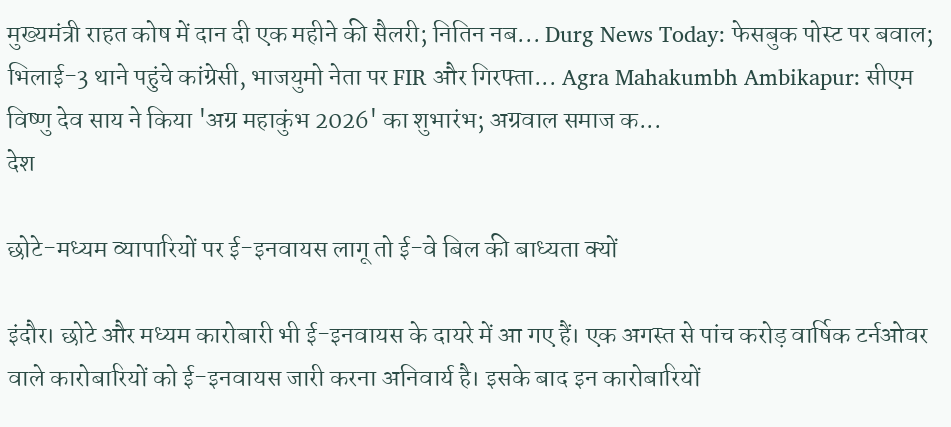मुख्यमंत्री राहत कोष में दान दी एक महीने की सैलरी; नितिन नब... Durg News Today: फेसबुक पोस्ट पर बवाल; भिलाई-3 थाने पहुंचे कांग्रेसी, भाजयुमो नेता पर FIR और गिरफ्ता... Agra Mahakumbh Ambikapur: सीएम विष्णु देव साय ने किया 'अग्र महाकुंभ 2026' का शुभारंभ; अग्रवाल समाज क...
देश

छोटे-मध्यम व्यापारियों पर ई-इनवायस लागू तो ई-वे बिल की बाध्यता क्यों

इंदौर। छोटे और मध्यम कारोबारी भी ई-इनवायस के दायरे में आ गए हैं। एक अगस्त से पांच करोड़ वार्षिक टर्नओवर वाले कारोबारियों को ई-इनवायस जारी करना अनिवार्य है। इसके बाद इन कारोबारियों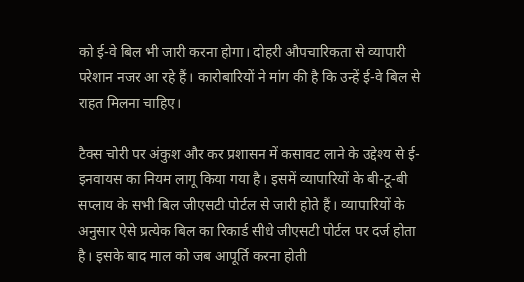को ई-वे बिल भी जारी करना होगा। दोहरी औपचारिकता से व्यापारी परेशान नजर आ रहे हैं। कारोबारियों ने मांग की है कि उन्हें ई-वे बिल से राहत मिलना चाहिए।

टैक्स चोरी पर अंकुश और कर प्रशासन में कसावट लाने के उद्देश्य से ई-इनवायस का नियम लागू किया गया है। इसमें व्यापारियों के बी-टू-बी सप्लाय के सभी बिल जीएसटी पोर्टल से जारी होते हैं। व्यापारियों के अनुसार ऐसे प्रत्येक बिल का रिकार्ड सीधे जीएसटी पोर्टल पर दर्ज होता है। इसके बाद माल को जब आपूर्ति करना होती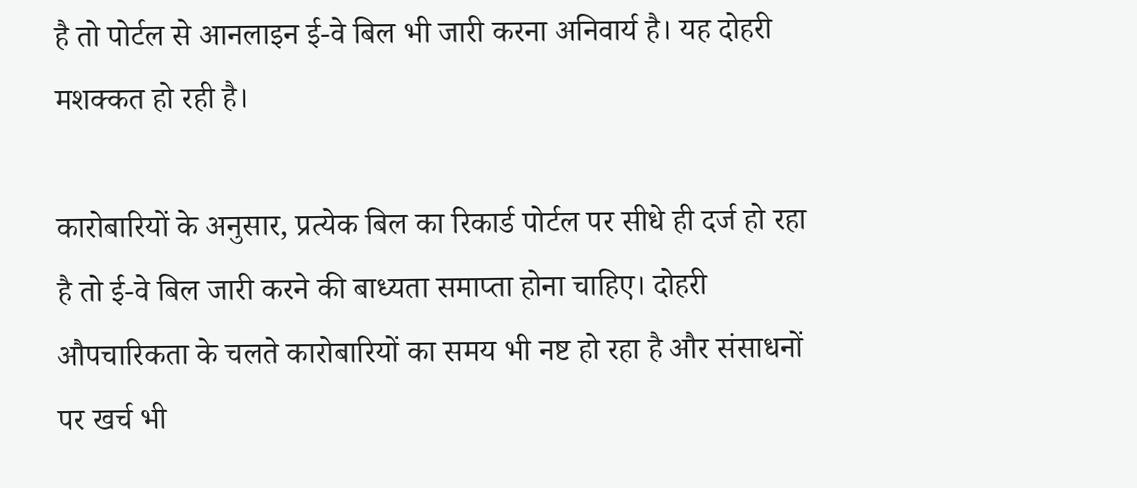है तो पोर्टल से आनलाइन ई-वे बिल भी जारी करना अनिवार्य है। यह दोहरी मशक्कत हो रही है।

कारोबारियों के अनुसार, प्रत्येक बिल का रिकार्ड पोर्टल पर सीधे ही दर्ज हो रहा है तो ई-वे बिल जारी करने की बाध्यता समाप्ता होना चाहिए। दोहरी औपचारिकता के चलते कारोबारियों का समय भी नष्ट हो रहा है और संसाधनों पर खर्च भी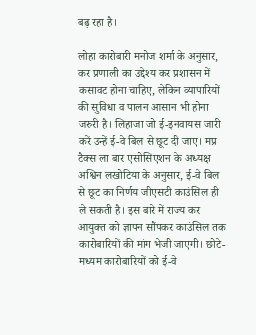बढ़ रहा है।

लोहा कारोबारी मनोज शर्मा के अनुसार, कर प्रणाली का उद्देश्य कर प्रशासन में कसावट होना चाहिए, लेकिन व्यापारियों की सुविधा व पालन आसान भी होना जरुरी है। लिहाजा जो ई-इनवायस जारी करें उन्हें ई-वे बिल से छूट दी जाए। मप्र टैक्स ला बार एसोसिएशन के अध्यक्ष अश्विन लखोटिया के अनुसार, ई-वे बिल से छूट का निर्णय जीएसटी काउंसिल ही ले सकती है। इस बारे में राज्य कर आयुक्त को ज्ञापन सौंपकर काउंसिल तक कारोबारियों की मांग भेजी जाएगी। छोटे-मध्यम कारोबारियों को ई-वे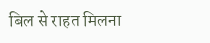बिल से राहत मिलना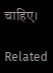चाहिए।

Related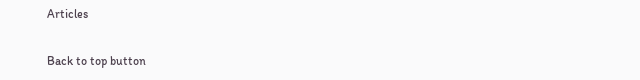Articles

Back to top button